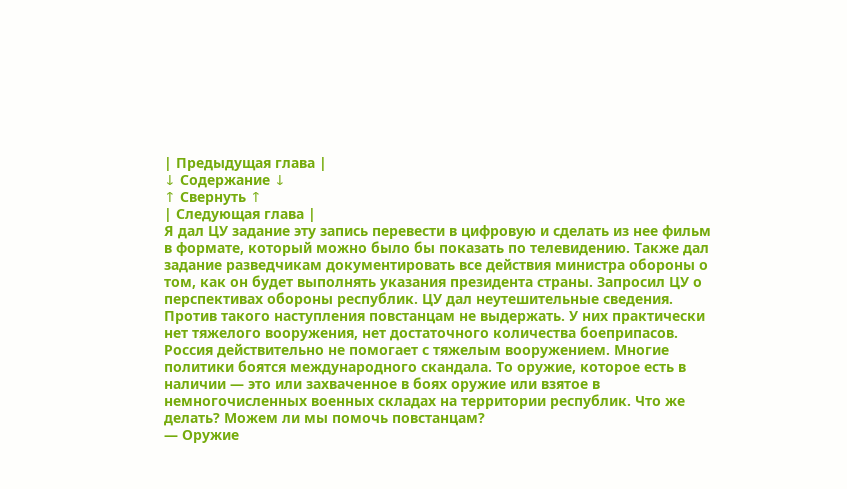| Предыдущая глава |
↓ Содержание ↓
↑ Свернуть ↑
| Следующая глава |
Я дал ЦУ задание эту запись перевести в цифровую и сделать из нее фильм в формате, который можно было бы показать по телевидению. Также дал задание разведчикам документировать все действия министра обороны о том, как он будет выполнять указания президента страны. Запросил ЦУ о перспективах обороны республик. ЦУ дал неутешительные сведения. Против такого наступления повстанцам не выдержать. У них практически нет тяжелого вооружения, нет достаточного количества боеприпасов. Россия действительно не помогает с тяжелым вооружением. Многие политики боятся международного скандала. То оружие, которое есть в наличии — это или захваченное в боях оружие или взятое в немногочисленных военных складах на территории республик. Что же делать? Можем ли мы помочь повстанцам?
— Оружие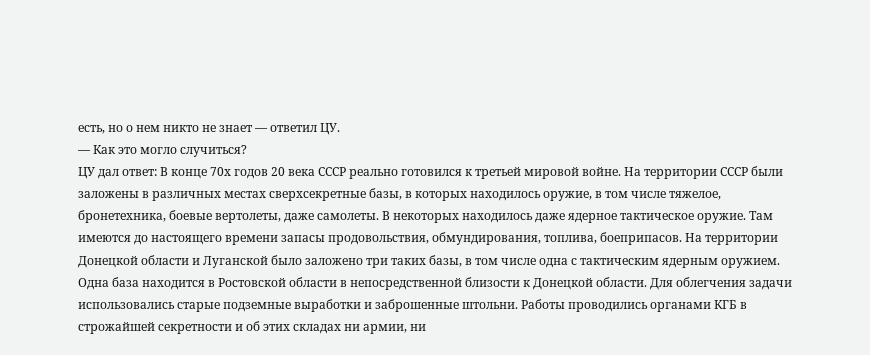есть, но о нем никто не знает — ответил ЦУ.
— Как это могло случиться?
ЦУ дал ответ: В конце 70х годов 20 века СССР реально готовился к третьей мировой войне. На территории СССР были заложены в различных местах сверхсекретные базы, в которых находилось оружие, в том числе тяжелое, бронетехника, боевые вертолеты, даже самолеты. В некоторых находилось даже ядерное тактическое оружие. Там имеются до настоящего времени запасы продовольствия, обмундирования, топлива, боеприпасов. На территории Донецкой области и Луганской было заложено три таких базы, в том числе одна с тактическим ядерным оружием. Одна база находится в Ростовской области в непосредственной близости к Донецкой области. Для облегчения задачи использовались старые подземные выработки и заброшенные штольни. Работы проводились органами КГБ в строжайшей секретности и об этих складах ни армии, ни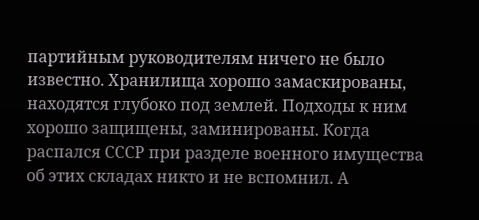партийным руководителям ничего не было известно. Хранилища хорошо замаскированы, находятся глубоко под землей. Подходы к ним хорошо защищены, заминированы. Когда распался СССР при разделе военного имущества об этих складах никто и не вспомнил. А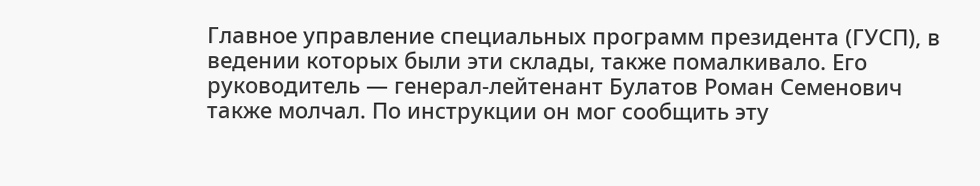Главное управление специальных программ президента (ГУСП), в ведении которых были эти склады, также помалкивало. Его руководитель — генерал-лейтенант Булатов Роман Семенович также молчал. По инструкции он мог сообщить эту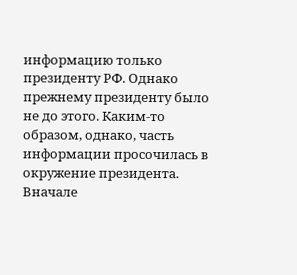информацию только президенту РФ. Однако прежнему президенту было не до этого. Каким-то образом, однако, часть информации просочилась в окружение президента. Вначале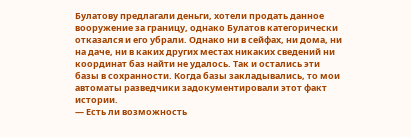Булатову предлагали деньги, хотели продать данное вооружение за границу, однако Булатов категорически отказался и его убрали. Однако ни в сейфах, ни дома, ни на даче, ни в каких других местах никаких сведений ни координат баз найти не удалось. Так и остались эти базы в сохранности. Когда базы закладывались, то мои автоматы разведчики задокументировали этот факт истории.
— Есть ли возможность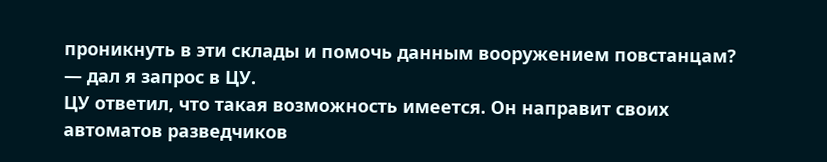проникнуть в эти склады и помочь данным вооружением повстанцам? — дал я запрос в ЦУ.
ЦУ ответил, что такая возможность имеется. Он направит своих автоматов разведчиков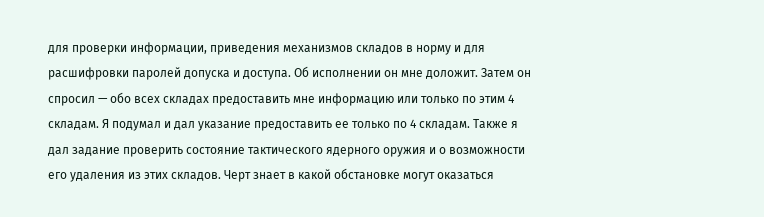для проверки информации, приведения механизмов складов в норму и для расшифровки паролей допуска и доступа. Об исполнении он мне доложит. Затем он спросил — обо всех складах предоставить мне информацию или только по этим 4 складам. Я подумал и дал указание предоставить ее только по 4 складам. Также я дал задание проверить состояние тактического ядерного оружия и о возможности его удаления из этих складов. Черт знает в какой обстановке могут оказаться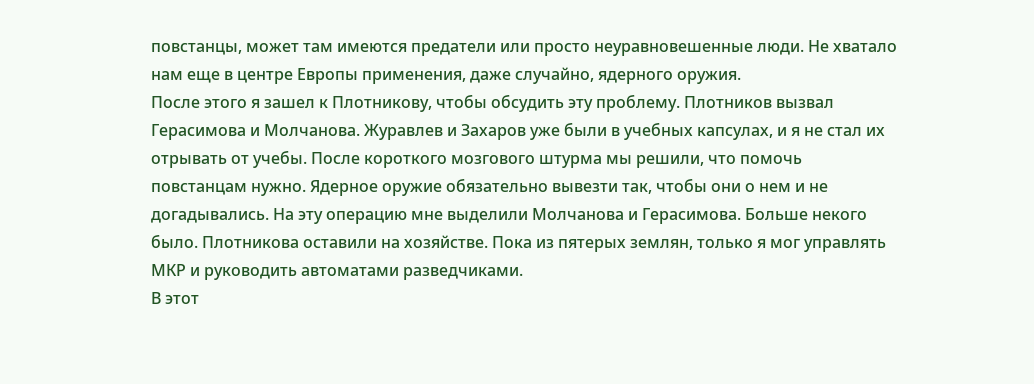повстанцы, может там имеются предатели или просто неуравновешенные люди. Не хватало нам еще в центре Европы применения, даже случайно, ядерного оружия.
После этого я зашел к Плотникову, чтобы обсудить эту проблему. Плотников вызвал Герасимова и Молчанова. Журавлев и Захаров уже были в учебных капсулах, и я не стал их отрывать от учебы. После короткого мозгового штурма мы решили, что помочь повстанцам нужно. Ядерное оружие обязательно вывезти так, чтобы они о нем и не догадывались. На эту операцию мне выделили Молчанова и Герасимова. Больше некого было. Плотникова оставили на хозяйстве. Пока из пятерых землян, только я мог управлять МКР и руководить автоматами разведчиками.
В этот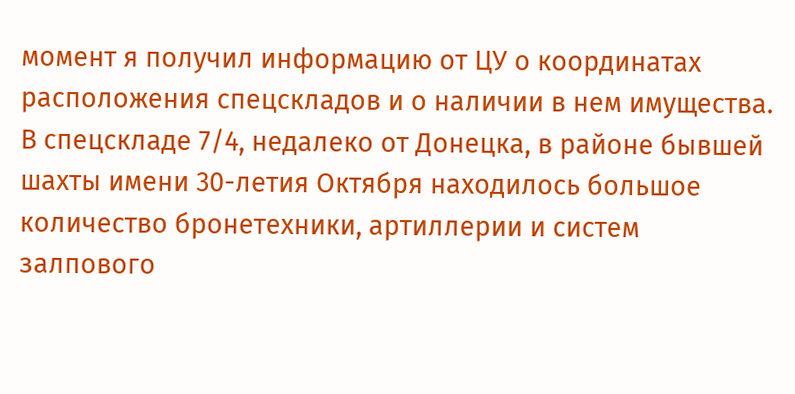момент я получил информацию от ЦУ о координатах расположения спецскладов и о наличии в нем имущества. В спецскладе 7/4, недалеко от Донецка, в районе бывшей шахты имени 30-летия Октября находилось большое количество бронетехники, артиллерии и систем залпового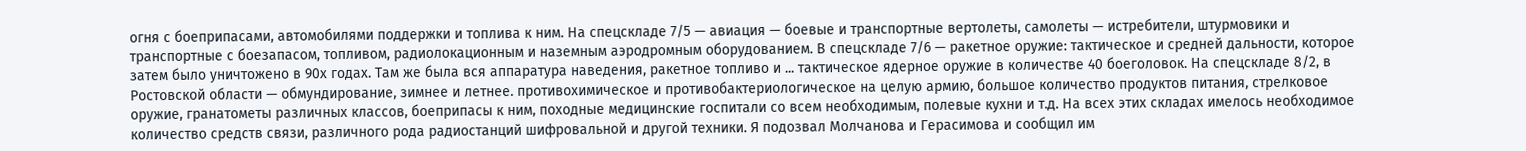огня с боеприпасами, автомобилями поддержки и топлива к ним. На спецскладе 7/5 — авиация — боевые и транспортные вертолеты, самолеты — истребители, штурмовики и транспортные с боезапасом, топливом, радиолокационным и наземным аэродромным оборудованием. В спецскладе 7/6 — ракетное оружие: тактическое и средней дальности, которое затем было уничтожено в 90х годах. Там же была вся аппаратура наведения, ракетное топливо и ... тактическое ядерное оружие в количестве 40 боеголовок. На спецскладе 8/2, в Ростовской области — обмундирование, зимнее и летнее. противохимическое и противобактериологическое на целую армию, большое количество продуктов питания, стрелковое оружие, гранатометы различных классов, боеприпасы к ним, походные медицинские госпитали со всем необходимым, полевые кухни и т.д. На всех этих складах имелось необходимое количество средств связи, различного рода радиостанций шифровальной и другой техники. Я подозвал Молчанова и Герасимова и сообщил им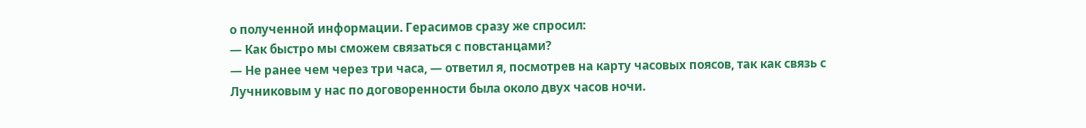о полученной информации. Герасимов сразу же спросил:
— Как быстро мы сможем связаться с повстанцами?
— Не ранее чем через три часа, — ответил я, посмотрев на карту часовых поясов, так как связь с Лучниковым у нас по договоренности была около двух часов ночи.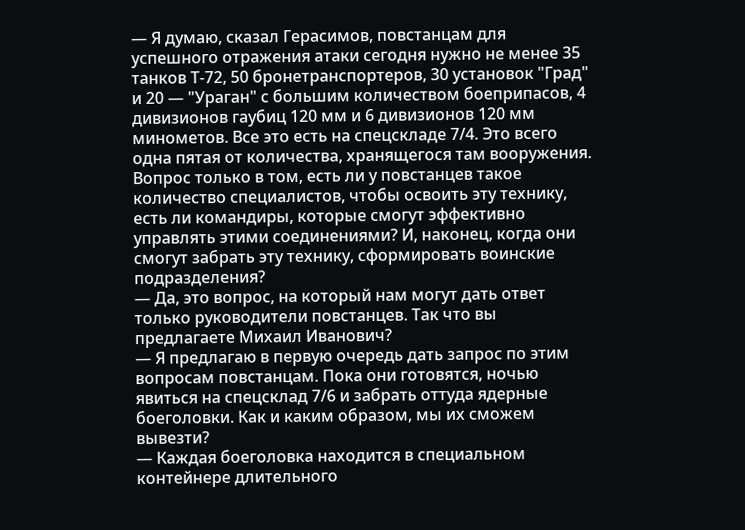— Я думаю, сказал Герасимов, повстанцам для успешного отражения атаки сегодня нужно не менее 35 танков Т-72, 50 бронетранспортеров, 30 установок "Град" и 20 — "Ураган" с большим количеством боеприпасов, 4 дивизионов гаубиц 120 мм и 6 дивизионов 120 мм минометов. Все это есть на спецскладе 7/4. Это всего одна пятая от количества, хранящегося там вооружения. Вопрос только в том, есть ли у повстанцев такое количество специалистов, чтобы освоить эту технику, есть ли командиры, которые смогут эффективно управлять этими соединениями? И, наконец, когда они смогут забрать эту технику, сформировать воинские подразделения?
— Да, это вопрос, на который нам могут дать ответ только руководители повстанцев. Так что вы предлагаете Михаил Иванович?
— Я предлагаю в первую очередь дать запрос по этим вопросам повстанцам. Пока они готовятся, ночью явиться на спецсклад 7/6 и забрать оттуда ядерные боеголовки. Как и каким образом, мы их сможем вывезти?
— Каждая боеголовка находится в специальном контейнере длительного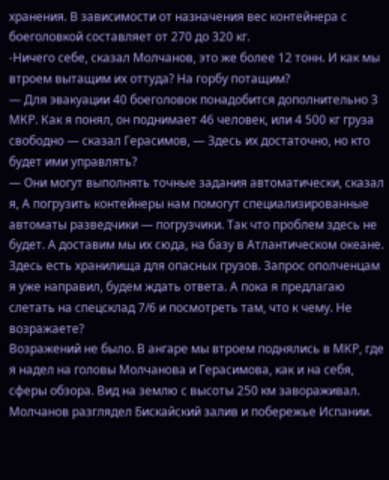хранения. В зависимости от назначения вес контейнера с боеголовкой составляет от 270 до 320 кг.
-Ничего себе, сказал Молчанов, это же более 12 тонн. И как мы втроем вытащим их оттуда? На горбу потащим?
— Для эвакуации 40 боеголовок понадобится дополнительно 3 МКР. Как я понял, он поднимает 46 человек, или 4 500 кг груза свободно — сказал Герасимов, — Здесь их достаточно, но кто будет ими управлять?
— Они могут выполнять точные задания автоматически, сказал я, А погрузить контейнеры нам помогут специализированные автоматы разведчики — погрузчики. Так что проблем здесь не будет. А доставим мы их сюда, на базу в Атлантическом океане. Здесь есть хранилища для опасных грузов. Запрос ополченцам я уже направил, будем ждать ответа. А пока я предлагаю слетать на спецсклад 7/6 и посмотреть там, что к чему. Не возражаете?
Возражений не было. В ангаре мы втроем поднялись в МКР, где я надел на головы Молчанова и Герасимова, как и на себя, сферы обзора. Вид на землю с высоты 250 км завораживал. Молчанов разглядел Бискайский залив и побережье Испании.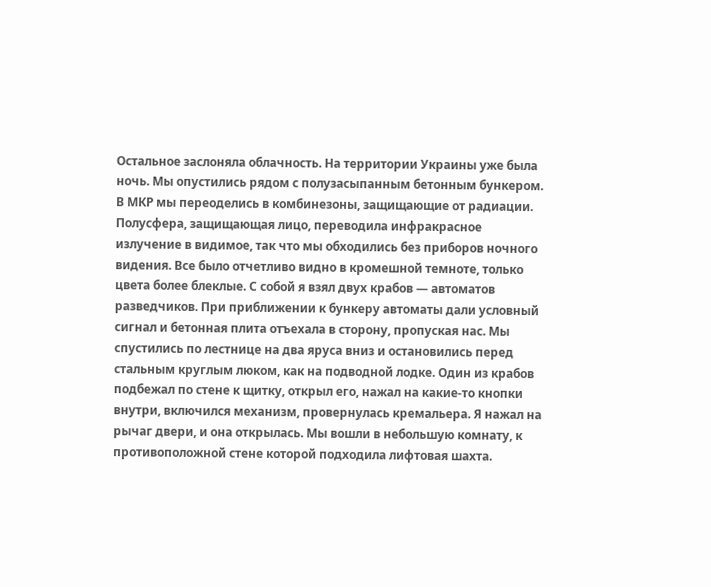Остальное заслоняла облачность. На территории Украины уже была ночь. Мы опустились рядом с полузасыпанным бетонным бункером. В МКР мы переоделись в комбинезоны, защищающие от радиации. Полусфера, защищающая лицо, переводила инфракрасное излучение в видимое, так что мы обходились без приборов ночного видения. Все было отчетливо видно в кромешной темноте, только цвета более блеклые. С собой я взял двух крабов — автоматов разведчиков. При приближении к бункеру автоматы дали условный сигнал и бетонная плита отъехала в сторону, пропуская нас. Мы спустились по лестнице на два яруса вниз и остановились перед стальным круглым люком, как на подводной лодке. Один из крабов подбежал по стене к щитку, открыл его, нажал на какие-то кнопки внутри, включился механизм, провернулась кремальера. Я нажал на рычаг двери, и она открылась. Мы вошли в небольшую комнату, к противоположной стене которой подходила лифтовая шахта.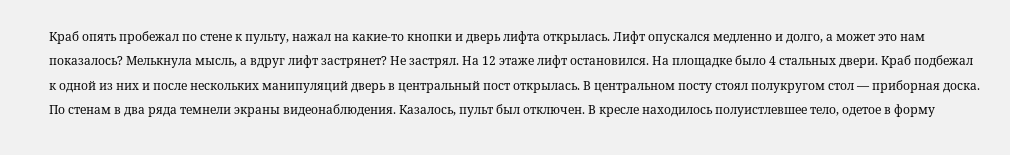Краб опять пробежал по стене к пульту, нажал на какие-то кнопки и дверь лифта открылась. Лифт опускался медленно и долго, а может это нам показалось? Мелькнула мысль, а вдруг лифт застрянет? Не застрял. На 12 этаже лифт остановился. На площадке было 4 стальных двери. Краб подбежал к одной из них и после нескольких манипуляций дверь в центральный пост открылась. В центральном посту стоял полукругом стол — приборная доска. По стенам в два ряда темнели экраны видеонаблюдения. Казалось, пульт был отключен. В кресле находилось полуистлевшее тело, одетое в форму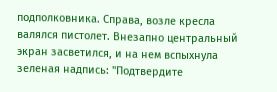подполковника. Справа, возле кресла валялся пистолет. Внезапно центральный экран засветился, и на нем вспыхнула зеленая надпись: "Подтвердите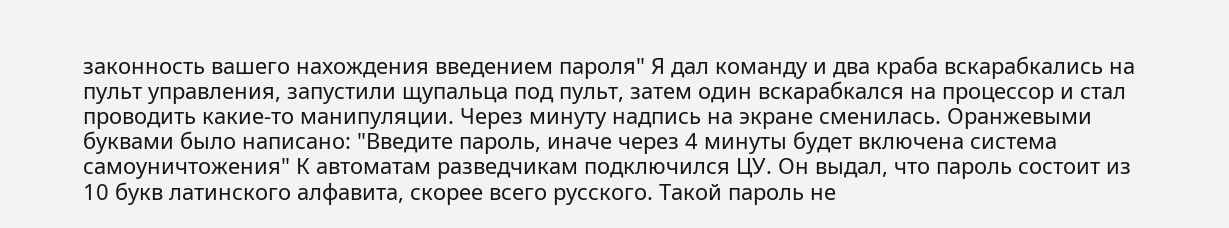законность вашего нахождения введением пароля" Я дал команду и два краба вскарабкались на пульт управления, запустили щупальца под пульт, затем один вскарабкался на процессор и стал проводить какие-то манипуляции. Через минуту надпись на экране сменилась. Оранжевыми буквами было написано: "Введите пароль, иначе через 4 минуты будет включена система самоуничтожения" К автоматам разведчикам подключился ЦУ. Он выдал, что пароль состоит из 10 букв латинского алфавита, скорее всего русского. Такой пароль не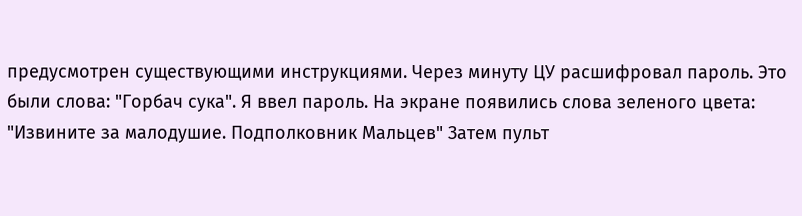предусмотрен существующими инструкциями. Через минуту ЦУ расшифровал пароль. Это были слова: "Горбач сука". Я ввел пароль. На экране появились слова зеленого цвета: "Извините за малодушие. Подполковник Мальцев" Затем пульт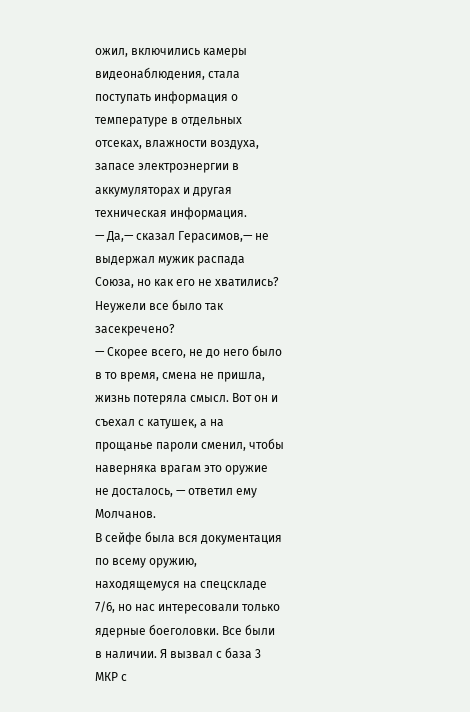ожил, включились камеры видеонаблюдения, стала поступать информация о температуре в отдельных отсеках, влажности воздуха, запасе электроэнергии в аккумуляторах и другая техническая информация.
— Да,— сказал Герасимов,— не выдержал мужик распада Союза, но как его не хватились? Неужели все было так засекречено?
— Скорее всего, не до него было в то время, смена не пришла, жизнь потеряла смысл. Вот он и съехал с катушек, а на прощанье пароли сменил, чтобы наверняка врагам это оружие не досталось, — ответил ему Молчанов.
В сейфе была вся документация по всему оружию, находящемуся на спецскладе 7/6, но нас интересовали только ядерные боеголовки. Все были в наличии. Я вызвал с база 3 МКР с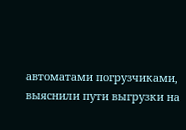автоматами погрузчиками, выяснили пути выгрузки на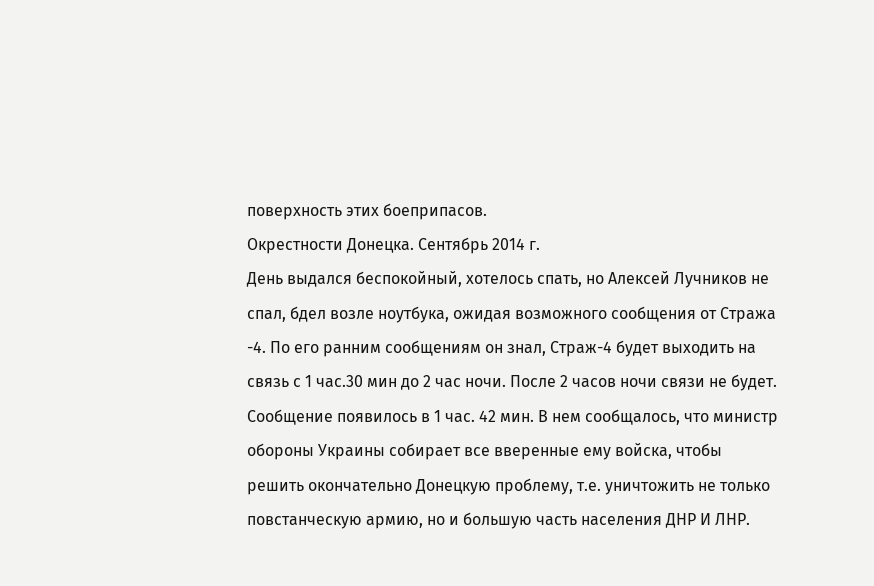поверхность этих боеприпасов.
Окрестности Донецка. Сентябрь 2014 г.
День выдался беспокойный, хотелось спать, но Алексей Лучников не спал, бдел возле ноутбука, ожидая возможного сообщения от Стража -4. По его ранним сообщениям он знал, Страж-4 будет выходить на связь с 1 час.30 мин до 2 час ночи. После 2 часов ночи связи не будет. Сообщение появилось в 1 час. 42 мин. В нем сообщалось, что министр обороны Украины собирает все вверенные ему войска, чтобы решить окончательно Донецкую проблему, т.е. уничтожить не только повстанческую армию, но и большую часть населения ДНР И ЛНР.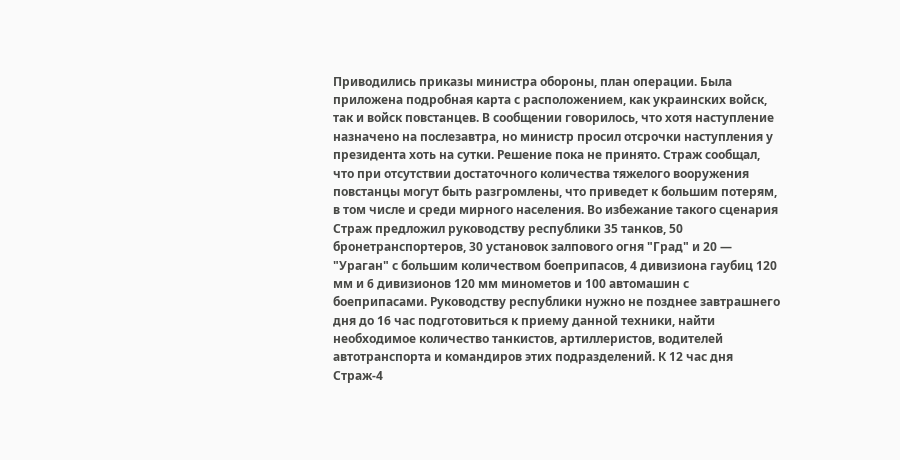Приводились приказы министра обороны, план операции. Была приложена подробная карта с расположением, как украинских войск, так и войск повстанцев. В сообщении говорилось, что хотя наступление назначено на послезавтра, но министр просил отсрочки наступления у президента хоть на сутки. Решение пока не принято. Страж сообщал, что при отсутствии достаточного количества тяжелого вооружения повстанцы могут быть разгромлены, что приведет к большим потерям, в том числе и среди мирного населения. Во избежание такого сценария Страж предложил руководству республики 35 танков, 50 бронетранспортеров, 30 установок залпового огня "Град" и 20 — "Ураган" с большим количеством боеприпасов, 4 дивизиона гаубиц 120 мм и 6 дивизионов 120 мм минометов и 100 автомашин с боеприпасами. Руководству республики нужно не позднее завтрашнего дня до 16 час подготовиться к приему данной техники, найти необходимое количество танкистов, артиллеристов, водителей автотранспорта и командиров этих подразделений. К 12 час дня Страж-4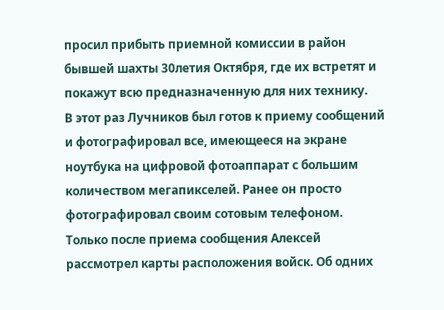просил прибыть приемной комиссии в район бывшей шахты 30летия Октября, где их встретят и покажут всю предназначенную для них технику.
В этот раз Лучников был готов к приему сообщений и фотографировал все, имеющееся на экране ноутбука на цифровой фотоаппарат с большим количеством мегапикселей. Ранее он просто фотографировал своим сотовым телефоном.
Только после приема сообщения Алексей рассмотрел карты расположения войск. Об одних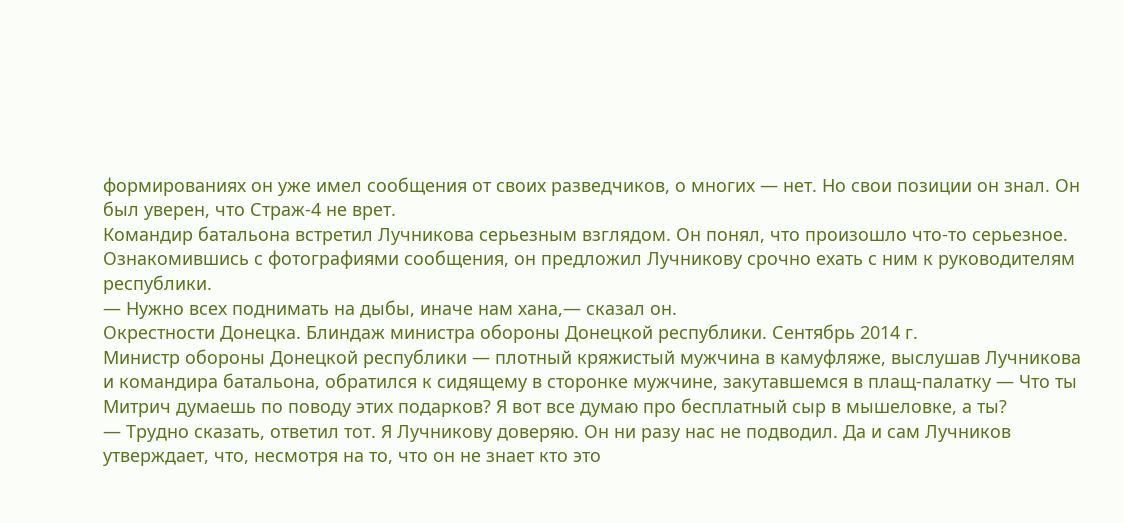формированиях он уже имел сообщения от своих разведчиков, о многих — нет. Но свои позиции он знал. Он был уверен, что Страж-4 не врет.
Командир батальона встретил Лучникова серьезным взглядом. Он понял, что произошло что-то серьезное. Ознакомившись с фотографиями сообщения, он предложил Лучникову срочно ехать с ним к руководителям республики.
— Нужно всех поднимать на дыбы, иначе нам хана,— сказал он.
Окрестности Донецка. Блиндаж министра обороны Донецкой республики. Сентябрь 2014 г.
Министр обороны Донецкой республики — плотный кряжистый мужчина в камуфляже, выслушав Лучникова и командира батальона, обратился к сидящему в сторонке мужчине, закутавшемся в плащ-палатку — Что ты Митрич думаешь по поводу этих подарков? Я вот все думаю про бесплатный сыр в мышеловке, а ты?
— Трудно сказать, ответил тот. Я Лучникову доверяю. Он ни разу нас не подводил. Да и сам Лучников утверждает, что, несмотря на то, что он не знает кто это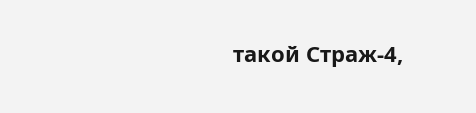такой Страж-4,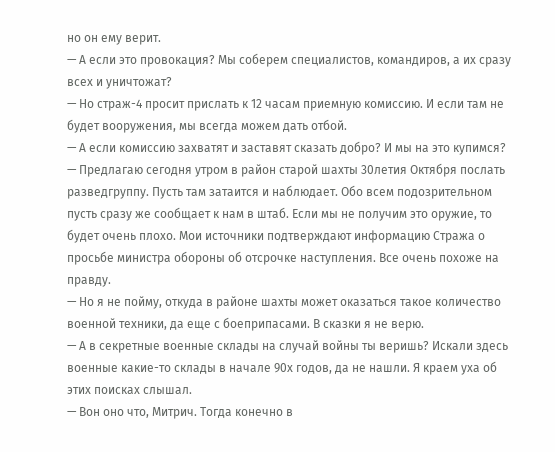но он ему верит.
— А если это провокация? Мы соберем специалистов, командиров, а их сразу всех и уничтожат?
— Но страж-4 просит прислать к 12 часам приемную комиссию. И если там не будет вооружения, мы всегда можем дать отбой.
— А если комиссию захватят и заставят сказать добро? И мы на это купимся?
— Предлагаю сегодня утром в район старой шахты 30летия Октября послать разведгруппу. Пусть там затаится и наблюдает. Обо всем подозрительном пусть сразу же сообщает к нам в штаб. Если мы не получим это оружие, то будет очень плохо. Мои источники подтверждают информацию Стража о просьбе министра обороны об отсрочке наступления. Все очень похоже на правду.
— Но я не пойму, откуда в районе шахты может оказаться такое количество военной техники, да еще с боеприпасами. В сказки я не верю.
— А в секретные военные склады на случай войны ты веришь? Искали здесь военные какие-то склады в начале 90х годов, да не нашли. Я краем уха об этих поисках слышал.
— Вон оно что, Митрич. Тогда конечно в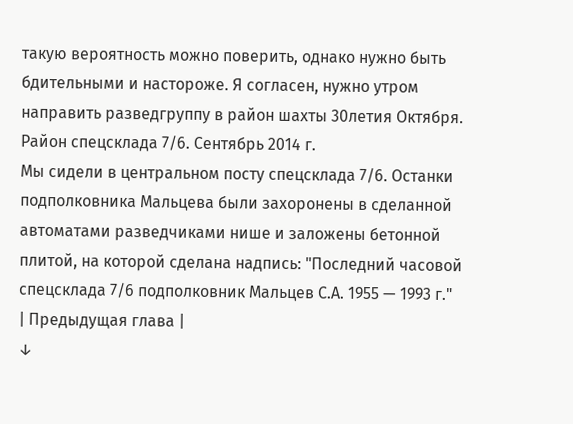такую вероятность можно поверить, однако нужно быть бдительными и настороже. Я согласен, нужно утром направить разведгруппу в район шахты 30летия Октября.
Район спецсклада 7/6. Сентябрь 2014 г.
Мы сидели в центральном посту спецсклада 7/6. Останки подполковника Мальцева были захоронены в сделанной автоматами разведчиками нише и заложены бетонной плитой, на которой сделана надпись: "Последний часовой спецсклада 7/6 подполковник Мальцев С.А. 1955 — 1993 г."
| Предыдущая глава |
↓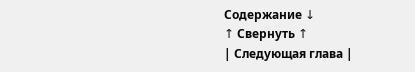Содержание ↓
↑ Свернуть ↑
| Следующая глава |